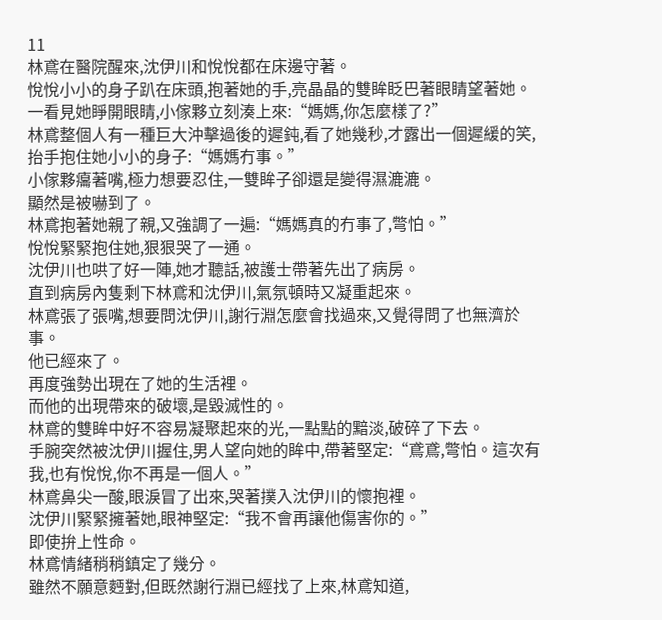11
林鳶在醫院醒來,沈伊川和悅悅都在床邊守著。
悅悅小小的身子趴在床頭,抱著她的手,亮晶晶的雙眸眨巴著眼睛望著她。
一看見她睜開眼睛,小傢夥立刻湊上來:“媽媽,你怎麼樣了?”
林鳶整個人有一種巨大沖擊過後的遲鈍,看了她幾秒,才露出一個遲緩的笑,抬手抱住她小小的身子:“媽媽冇事。”
小傢夥癟著嘴,極力想要忍住,一雙眸子卻還是變得濕漉漉。
顯然是被嚇到了。
林鳶抱著她親了親,又強調了一遍:“媽媽真的冇事了,彆怕。”
悅悅緊緊抱住她,狠狠哭了一通。
沈伊川也哄了好一陣,她才聽話,被護士帶著先出了病房。
直到病房內隻剩下林鳶和沈伊川,氣氛頓時又凝重起來。
林鳶張了張嘴,想要問沈伊川,謝行淵怎麼會找過來,又覺得問了也無濟於事。
他已經來了。
再度強勢出現在了她的生活裡。
而他的出現帶來的破壞,是毀滅性的。
林鳶的雙眸中好不容易凝聚起來的光,一點點的黯淡,破碎了下去。
手腕突然被沈伊川握住,男人望向她的眸中,帶著堅定:“鳶鳶,彆怕。這次有我,也有悅悅,你不再是一個人。”
林鳶鼻尖一酸,眼淚冒了出來,哭著撲入沈伊川的懷抱裡。
沈伊川緊緊擁著她,眼神堅定:“我不會再讓他傷害你的。”
即使拚上性命。
林鳶情緒稍稍鎮定了幾分。
雖然不願意麪對,但既然謝行淵已經找了上來,林鳶知道,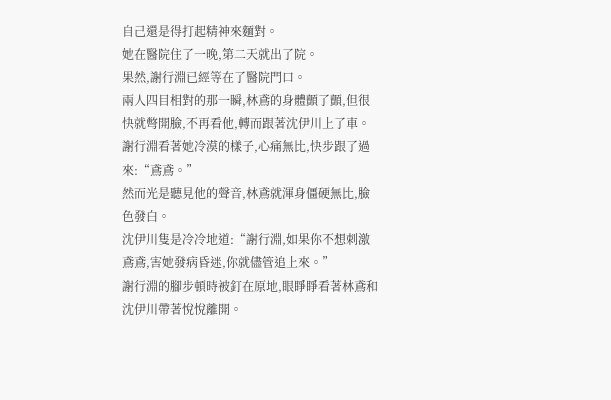自己還是得打起精神來麵對。
她在醫院住了一晚,第二天就出了院。
果然,謝行淵已經等在了醫院門口。
兩人四目相對的那一瞬,林鳶的身體顫了顫,但很快就彆開臉,不再看他,轉而跟著沈伊川上了車。
謝行淵看著她冷漠的樣子,心痛無比,快步跟了過來:“鳶鳶。”
然而光是聽見他的聲音,林鳶就渾身僵硬無比,臉色發白。
沈伊川隻是冷冷地道:“謝行淵,如果你不想刺激鳶鳶,害她發病昏迷,你就儘管追上來。”
謝行淵的腳步頓時被釘在原地,眼睜睜看著林鳶和沈伊川帶著悅悅離開。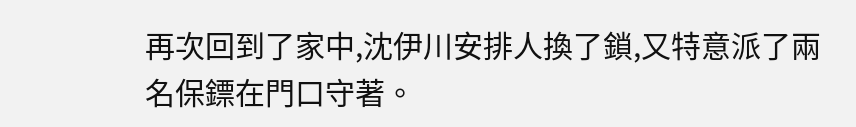再次回到了家中,沈伊川安排人換了鎖,又特意派了兩名保鏢在門口守著。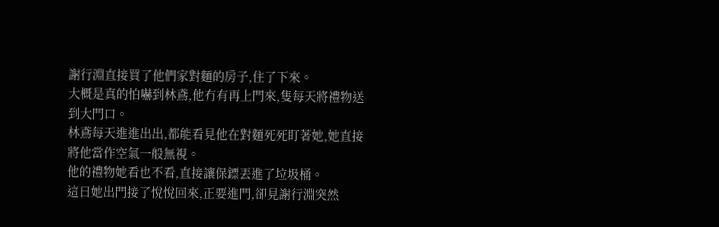謝行淵直接買了他們家對麵的房子,住了下來。
大概是真的怕嚇到林鳶,他冇有再上門來,隻每天將禮物送到大門口。
林鳶每天進進出出,都能看見他在對麵死死盯著她,她直接將他當作空氣一般無視。
他的禮物她看也不看,直接讓保鏢丟進了垃圾桶。
這日她出門接了悅悅回來,正要進門,卻見謝行淵突然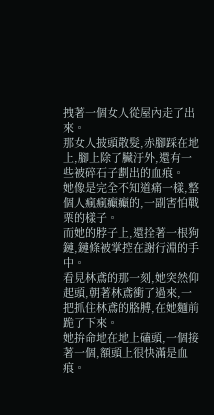拽著一個女人從屋內走了出來。
那女人披頭散髮,赤腳踩在地上,腳上除了臟汙外,還有一些被碎石子劃出的血痕。
她像是完全不知道痛一樣,整個人瘋瘋癲癲的,一副害怕戰栗的樣子。
而她的脖子上,還拴著一根狗鏈,鏈條被掌控在謝行淵的手中。
看見林鳶的那一刻,她突然仰起頭,朝著林鳶衝了過來,一把抓住林鳶的胳膊,在她麵前跪了下來。
她拚命地在地上磕頭,一個接著一個,額頭上很快滿是血痕。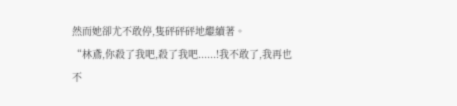然而她卻尤不敢停,隻砰砰砰地繼續著。
“林鳶,你殺了我吧,殺了我吧......!我不敢了,我再也不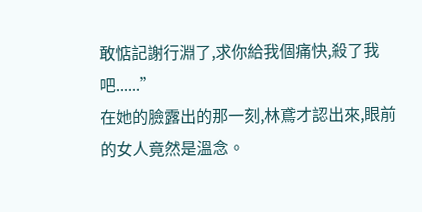敢惦記謝行淵了,求你給我個痛快,殺了我吧......”
在她的臉露出的那一刻,林鳶才認出來,眼前的女人竟然是溫念。